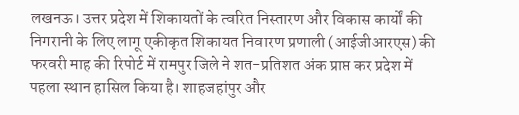लखनऊ। उत्तर प्रदेश में शिकायतों के त्वरित निस्तारण और विकास कार्यों की निगरानी के लिए लागू एकीकृत शिकायत निवारण प्रणाली (आईजीआरएस) की फरवरी माह की रिपोर्ट में रामपुर जिले ने शत-प्रतिशत अंक प्राप्त कर प्रदेश में पहला स्थान हासिल किया है। शाहजहांपुर और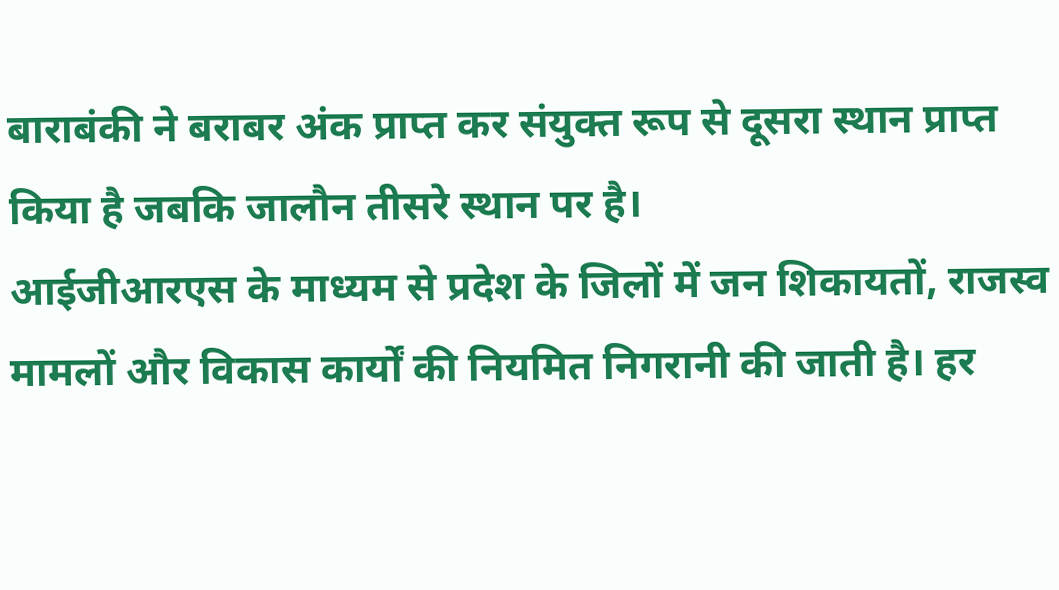बाराबंकी ने बराबर अंक प्राप्त कर संयुक्त रूप से दूसरा स्थान प्राप्त किया है जबकि जालौन तीसरे स्थान पर है।
आईजीआरएस के माध्यम से प्रदेश के जिलों में जन शिकायतों, राजस्व मामलों और विकास कार्यों की नियमित निगरानी की जाती है। हर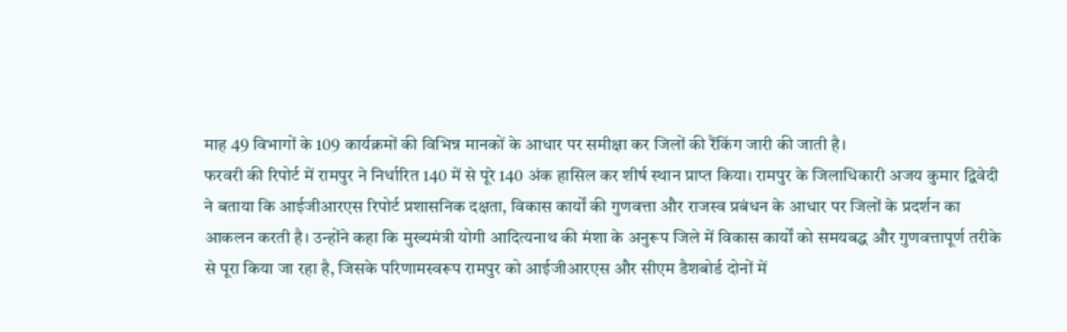माह 49 विभागों के 109 कार्यक्रमों की विभिन्न मानकों के आधार पर समीक्षा कर जिलों की रैंकिंग जारी की जाती है।
फरवरी की रिपोर्ट में रामपुर ने निर्धारित 140 में से पूरे 140 अंक हासिल कर शीर्ष स्थान प्राप्त किया। रामपुर के जिलाधिकारी अजय कुमार द्विवेदी ने बताया कि आईजीआरएस रिपोर्ट प्रशासनिक दक्षता, विकास कार्यों की गुणवत्ता और राजस्व प्रबंधन के आधार पर जिलों के प्रदर्शन का आकलन करती है। उन्होंने कहा कि मुख्यमंत्री योगी आदित्यनाथ की मंशा के अनुरूप जिले में विकास कार्यों को समयबद्ध और गुणवत्तापूर्ण तरीके से पूरा किया जा रहा है, जिसके परिणामस्वरूप रामपुर को आईजीआरएस और सीएम डैशबोर्ड दोनों में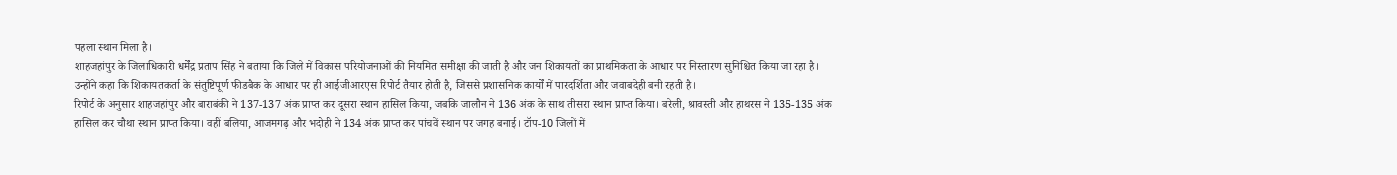पहला स्थान मिला है।
शाहजहांपुर के जिलाधिकारी धर्मेंद्र प्रताप सिंह ने बताया कि जिले में विकास परियोजनाओं की नियमित समीक्षा की जाती है और जन शिकायतों का प्राथमिकता के आधार पर निस्तारण सुनिश्चित किया जा रहा है। उन्होंने कहा कि शिकायतकर्ता के संतुष्टिपूर्ण फीडबैक के आधार पर ही आईजीआरएस रिपोर्ट तैयार होती है, जिससे प्रशासनिक कार्यों में पारदर्शिता और जवाबदेही बनी रहती है।
रिपोर्ट के अनुसार शाहजहांपुर और बाराबंकी ने 137-137 अंक प्राप्त कर दूसरा स्थान हासिल किया, जबकि जालौन ने 136 अंक के साथ तीसरा स्थान प्राप्त किया। बरेली, श्रावस्ती और हाथरस ने 135-135 अंक हासिल कर चौथा स्थान प्राप्त किया। वहीं बलिया, आजमगढ़ और भदोही ने 134 अंक प्राप्त कर पांचवें स्थान पर जगह बनाई। टॉप-10 जिलों में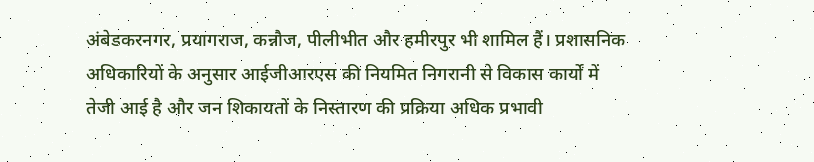अंबेडकरनगर, प्रयागराज, कन्नौज, पीलीभीत और हमीरपुर भी शामिल हैं। प्रशासनिक अधिकारियों के अनुसार आईजीआरएस की नियमित निगरानी से विकास कार्यों में तेजी आई है और जन शिकायतों के निस्तारण की प्रक्रिया अधिक प्रभावी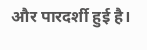और पारदर्शी हुई है।